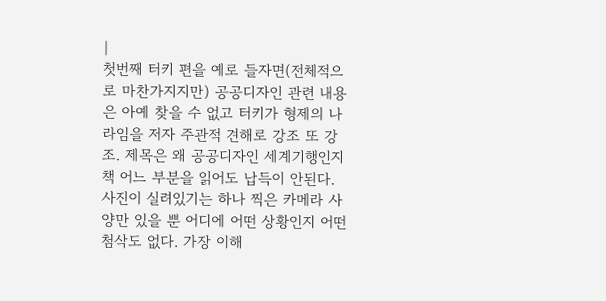|
첫번째 터키 편을 예로 들자면(전체적으로 마찬가지지만) 공공디자인 관련 내용은 아예 찾을 수 없고 터키가 형제의 나라임을 저자 주관적 견해로 강조 또 강조. 제목은 왜 공공디자인 세계기행인지 책 어느 부분을 읽어도 납득이 안된다. 사진이 실려있기는 하나 찍은 카메라 사양만 있을 뿐 어디에 어떤 상황인지 어떤 첨삭도 없다. 가장 이해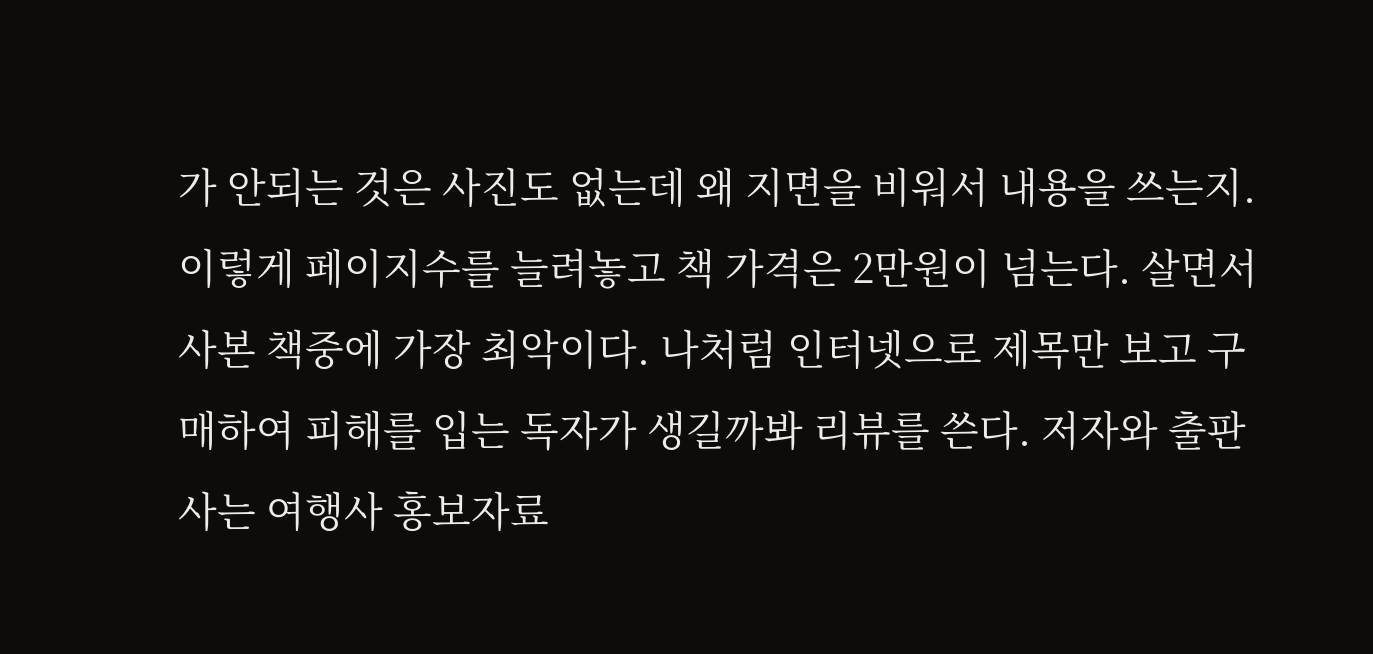가 안되는 것은 사진도 없는데 왜 지면을 비워서 내용을 쓰는지. 이렇게 페이지수를 늘려놓고 책 가격은 2만원이 넘는다. 살면서 사본 책중에 가장 최악이다. 나처럼 인터넷으로 제목만 보고 구매하여 피해를 입는 독자가 생길까봐 리뷰를 쓴다. 저자와 출판사는 여행사 홍보자료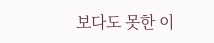보다도 못한 이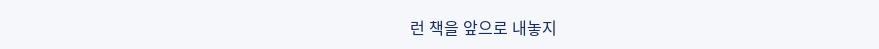런 책을 앞으로 내놓지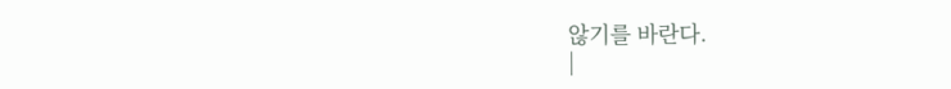않기를 바란다.
|